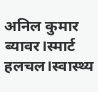अनिल कुमार
ब्यावर।स्मार्ट हलचल।स्वास्थ्य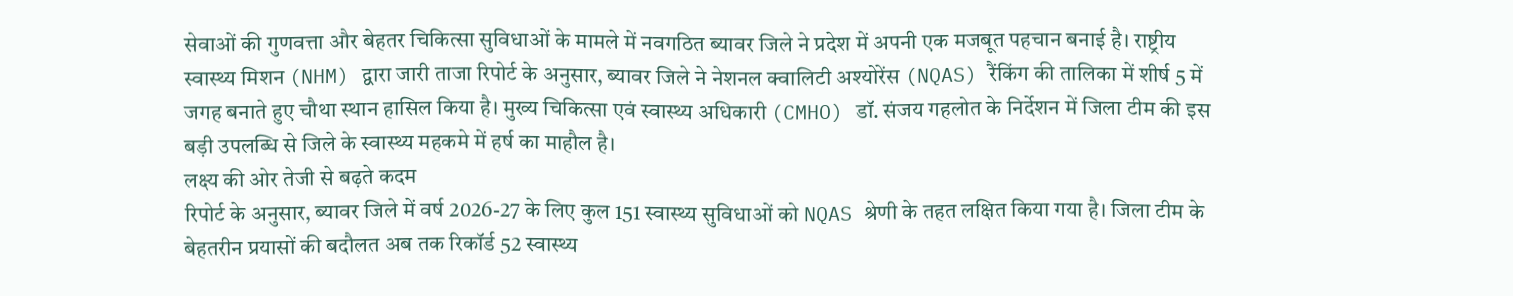सेवाओं की गुणवत्ता और बेहतर चिकित्सा सुविधाओं के मामले में नवगठित ब्यावर जिले ने प्रदेश में अपनी एक मजबूत पहचान बनाई है। राष्ट्रीय स्वास्थ्य मिशन (NHM) द्वारा जारी ताजा रिपोर्ट के अनुसार, ब्यावर जिले ने नेशनल क्वालिटी अश्योरेंस (NQAS) रैंकिंग की तालिका में शीर्ष 5 में जगह बनाते हुए चौथा स्थान हासिल किया है। मुख्य चिकित्सा एवं स्वास्थ्य अधिकारी (CMHO) डॉ. संजय गहलोत के निर्देशन में जिला टीम की इस बड़ी उपलब्धि से जिले के स्वास्थ्य महकमे में हर्ष का माहौल है।
लक्ष्य की ओर तेजी से बढ़ते कदम
रिपोर्ट के अनुसार, ब्यावर जिले में वर्ष 2026-27 के लिए कुल 151 स्वास्थ्य सुविधाओं को NQAS श्रेणी के तहत लक्षित किया गया है। जिला टीम के बेहतरीन प्रयासों की बदौलत अब तक रिकॉर्ड 52 स्वास्थ्य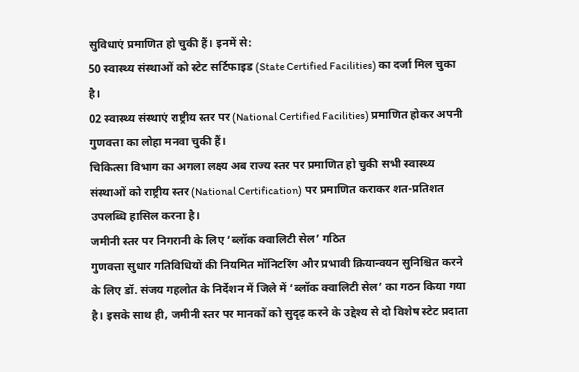सुविधाएं प्रमाणित हो चुकी हैं। इनमें से:
50 स्वास्थ्य संस्थाओं को स्टेट सर्टिफाइड (State Certified Facilities) का दर्जा मिल चुका है।
02 स्वास्थ्य संस्थाएं राष्ट्रीय स्तर पर (National Certified Facilities) प्रमाणित होकर अपनी गुणवत्ता का लोहा मनवा चुकी हैं।
चिकित्सा विभाग का अगला लक्ष्य अब राज्य स्तर पर प्रमाणित हो चुकी सभी स्वास्थ्य संस्थाओं को राष्ट्रीय स्तर (National Certification) पर प्रमाणित कराकर शत-प्रतिशत उपलब्धि हासिल करना है।
जमीनी स्तर पर निगरानी के लिए ‘ब्लॉक क्वालिटी सेल’ गठित
गुणवत्ता सुधार गतिविधियों की नियमित मॉनिटरिंग और प्रभावी क्रियान्वयन सुनिश्चित करने के लिए डॉ. संजय गहलोत के निर्देशन में जिले में ‘ब्लॉक क्वालिटी सेल’ का गठन किया गया है। इसके साथ ही, जमीनी स्तर पर मानकों को सुदृढ़ करने के उद्देश्य से दो विशेष स्टेट प्रदाता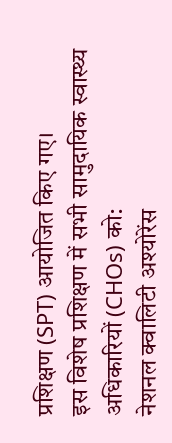प्रशिक्षण (SPT) आयोजित किए गए।
इस विशेष प्रशिक्षण में सभी सामुदायिक स्वास्थ्य अधिकारियों (CHOs) को:
नेशनल क्वालिटी अश्योरेंस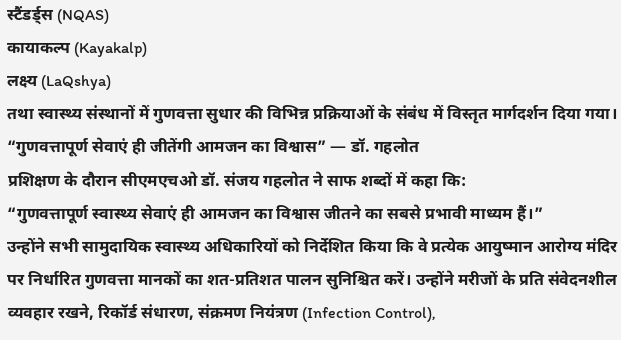स्टैंडर्ड्स (NQAS)
कायाकल्प (Kayakalp)
लक्ष्य (LaQshya)
तथा स्वास्थ्य संस्थानों में गुणवत्ता सुधार की विभिन्न प्रक्रियाओं के संबंध में विस्तृत मार्गदर्शन दिया गया।
“गुणवत्तापूर्ण सेवाएं ही जीतेंगी आमजन का विश्वास” — डॉ. गहलोत
प्रशिक्षण के दौरान सीएमएचओ डॉ. संजय गहलोत ने साफ शब्दों में कहा कि:
“गुणवत्तापूर्ण स्वास्थ्य सेवाएं ही आमजन का विश्वास जीतने का सबसे प्रभावी माध्यम हैं।”
उन्होंने सभी सामुदायिक स्वास्थ्य अधिकारियों को निर्देशित किया कि वे प्रत्येक आयुष्मान आरोग्य मंदिर पर निर्धारित गुणवत्ता मानकों का शत-प्रतिशत पालन सुनिश्चित करें। उन्होंने मरीजों के प्रति संवेदनशील व्यवहार रखने, रिकॉर्ड संधारण, संक्रमण नियंत्रण (Infection Control),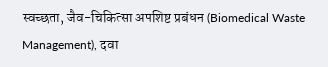स्वच्छता, जैव-चिकित्सा अपशिष्ट प्रबंधन (Biomedical Waste Management), दवा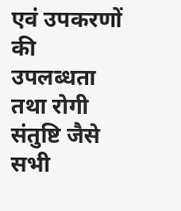एवं उपकरणों की उपलब्धता तथा रोगी संतुष्टि जैसे सभी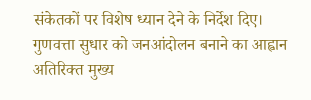संकेतकों पर विशेष ध्यान देने के निर्देश दिए।
गुणवत्ता सुधार को जनआंदोलन बनाने का आह्वान
अतिरिक्त मुख्य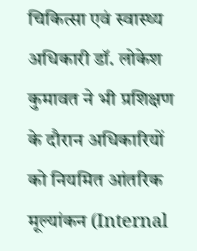चिकित्सा एवं स्वास्थ्य अधिकारी डॉ. लोकेश कुमावत ने भी प्रशिक्षण के दौरान अधिकारियों को नियमित आंतरिक मूल्यांकन (Internal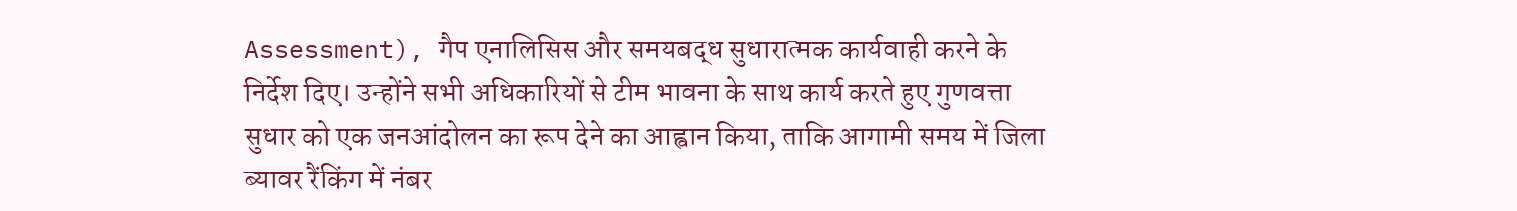Assessment), गैप एनालिसिस और समयबद्ध सुधारात्मक कार्यवाही करने के निर्देश दिए। उन्होंने सभी अधिकारियों से टीम भावना के साथ कार्य करते हुए गुणवत्ता सुधार को एक जनआंदोलन का रूप देने का आह्वान किया, ताकि आगामी समय में जिला ब्यावर रैंकिंग में नंबर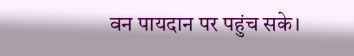वन पायदान पर पहुंच सके।